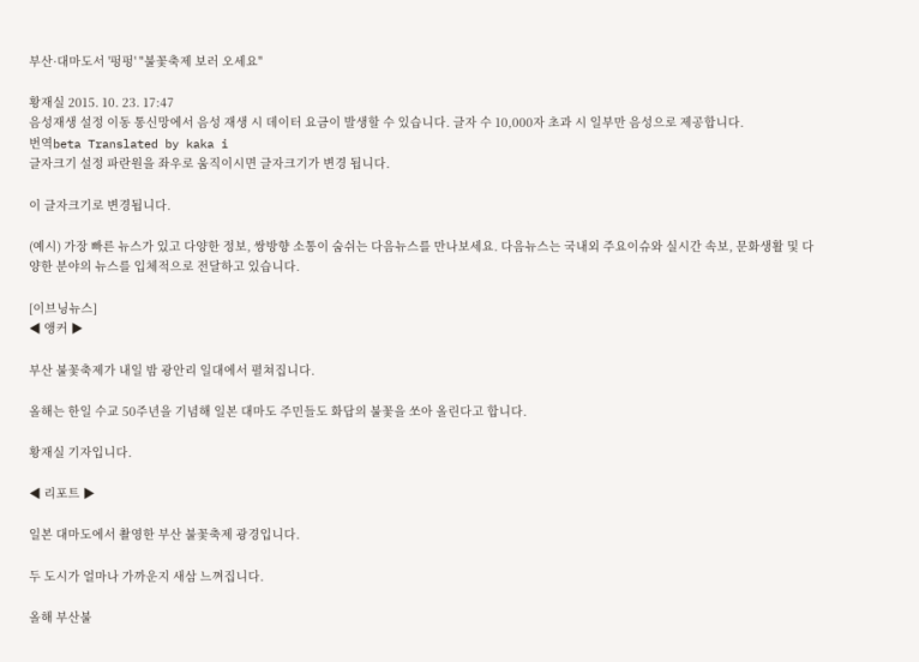부산·대마도서 '펑펑' "불꽃축제 보러 오세요"

황재실 2015. 10. 23. 17:47
음성재생 설정 이동 통신망에서 음성 재생 시 데이터 요금이 발생할 수 있습니다. 글자 수 10,000자 초과 시 일부만 음성으로 제공합니다.
번역beta Translated by kaka i
글자크기 설정 파란원을 좌우로 움직이시면 글자크기가 변경 됩니다.

이 글자크기로 변경됩니다.

(예시) 가장 빠른 뉴스가 있고 다양한 정보, 쌍방향 소통이 숨쉬는 다음뉴스를 만나보세요. 다음뉴스는 국내외 주요이슈와 실시간 속보, 문화생활 및 다양한 분야의 뉴스를 입체적으로 전달하고 있습니다.

[이브닝뉴스]
◀ 앵커 ▶

부산 불꽃축제가 내일 밤 광안리 일대에서 펼쳐집니다.

올해는 한일 수교 50주년을 기념해 일본 대마도 주민들도 화답의 불꽃을 쏘아 올린다고 합니다.

황재실 기자입니다.

◀ 리포트 ▶

일본 대마도에서 촬영한 부산 불꽃축제 광경입니다.

두 도시가 얼마나 가까운지 새삼 느껴집니다.

올해 부산불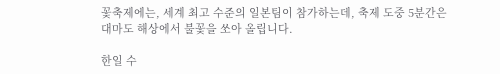꽃축제에는, 세계 최고 수준의 일본팀이 참가하는데, 축제 도중 5분간은 대마도 해상에서 불꽃을 쏘아 올립니다.

한일 수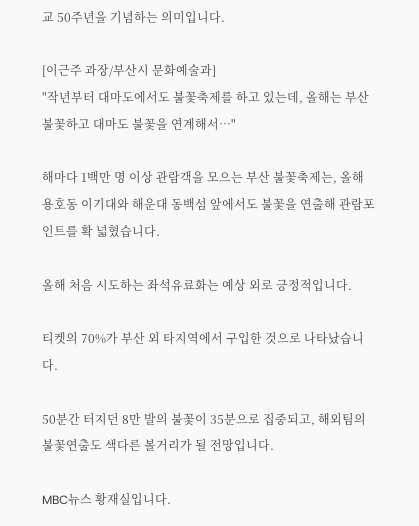교 50주년을 기념하는 의미입니다.

[이근주 과장/부산시 문화예술과]
"작년부터 대마도에서도 불꽃축제를 하고 있는데, 올해는 부산 불꽃하고 대마도 불꽃을 연계해서…"

해마다 1백만 명 이상 관람객을 모으는 부산 불꽃축제는, 올해 용호동 이기대와 해운대 동백섬 앞에서도 불꽃을 연출해 관람포인트를 확 넓혔습니다.

올해 처음 시도하는 좌석유료화는 예상 외로 긍정적입니다.

티켓의 70%가 부산 외 타지역에서 구입한 것으로 나타났습니다.

50분간 터지던 8만 발의 불꽃이 35분으로 집중되고, 해외팀의 불꽃연출도 색다른 볼거리가 될 전망입니다.

MBC뉴스 황재실입니다.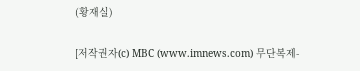(황재실)

[저작권자(c) MBC (www.imnews.com) 무단복제-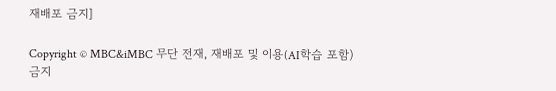재배포 금지]

Copyright © MBC&iMBC 무단 전재, 재배포 및 이용(AI학습 포함)금지